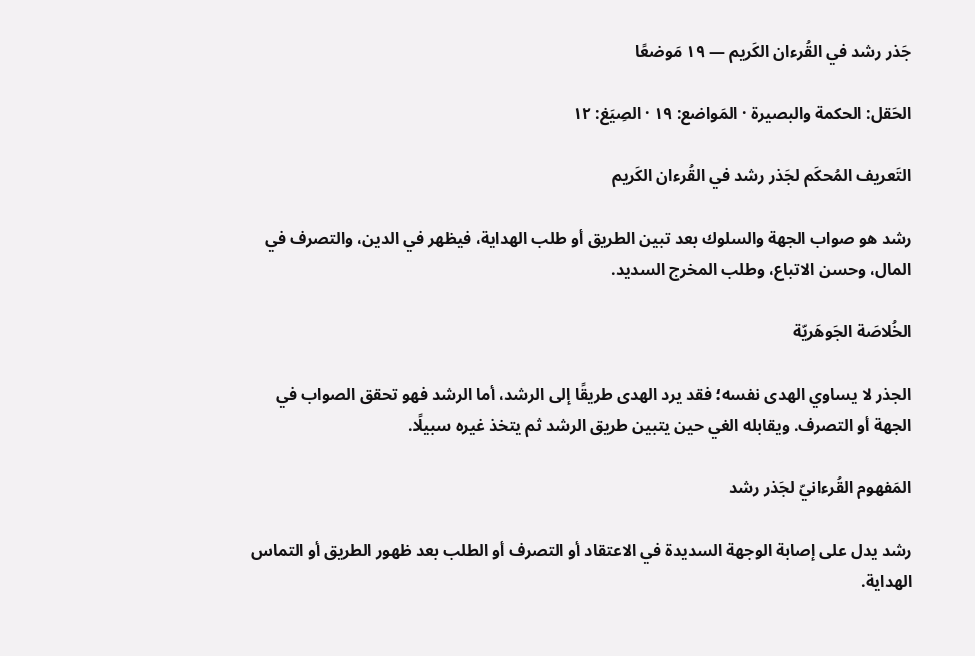جَذر رشد في القُرءان الكَريم — ١٩ مَوضعًا

الحَقل: الحكمة والبصيرة · المَواضع: ١٩ · الصِيَغ: ١٢

التَعريف المُحكَم لجَذر رشد في القُرءان الكَريم

رشد هو صواب الجهة والسلوك بعد تبين الطريق أو طلب الهداية، فيظهر في الدين، والتصرف في المال، وحسن الاتباع، وطلب المخرج السديد.

الخُلاصَة الجَوهَريّة

الجذر لا يساوي الهدى نفسه؛ فقد يرد الهدى طريقًا إلى الرشد، أما الرشد فهو تحقق الصواب في الجهة أو التصرف. ويقابله الغي حين يتبين طريق الرشد ثم يتخذ غيره سبيلًا.

المَفهوم القُرءانيّ لجَذر رشد

رشد يدل على إصابة الوجهة السديدة في الاعتقاد أو التصرف أو الطلب بعد ظهور الطريق أو التماس الهداية.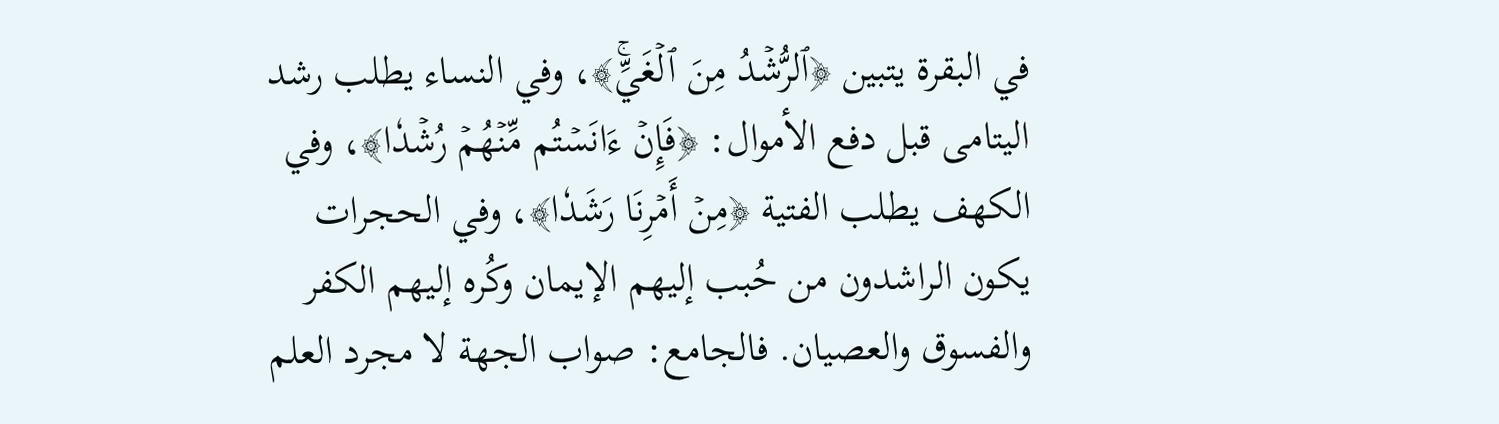في البقرة يتبين ﴿ٱلرُّشۡدُ مِنَ ٱلۡغَيِّۚ﴾، وفي النساء يطلب رشد اليتامى قبل دفع الأموال: ﴿فَإِنۡ ءَانَسۡتُم مِّنۡهُمۡ رُشۡدٗا﴾، وفي الكهف يطلب الفتية ﴿مِنۡ أَمۡرِنَا رَشَدٗا﴾، وفي الحجرات يكون الراشدون من حُبب إليهم الإيمان وكُره إليهم الكفر والفسوق والعصيان. فالجامع: صواب الجهة لا مجرد العلم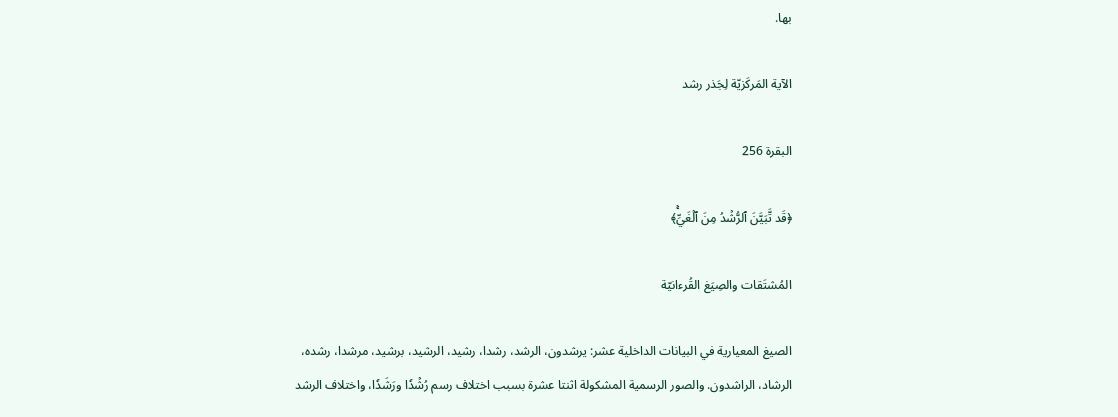بها.

الآية المَركَزيّة لِجَذر رشد

البقرة 256

﴿قَد تَّبَيَّنَ ٱلرُّشۡدُ مِنَ ٱلۡغَيِّۚ﴾

المُشتَقات والصِيَغ القُرءانيّة

الصيغ المعيارية في البيانات الداخلية عشر: يرشدون، الرشد، رشدا، رشيد، الرشيد، برشيد، مرشدا، رشده، الرشاد، الراشدون. والصور الرسمية المشكولة اثنتا عشرة بسبب اختلاف رسم رُشۡدٗا ورَشَدٗا، واختلاف الرشد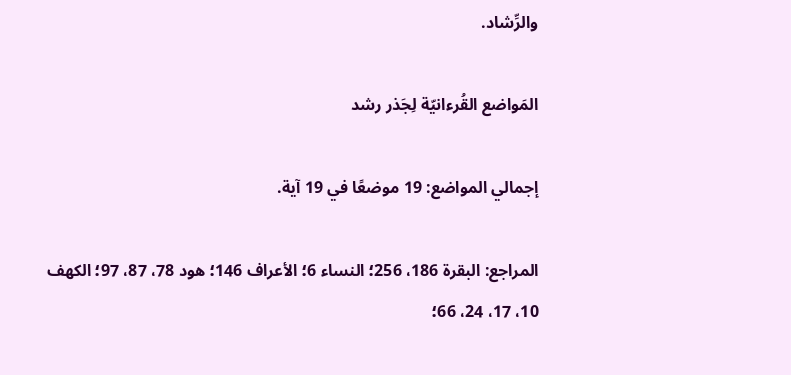والرِّشاد.

المَواضع القُرءانيّة لِجَذر رشد

إجمالي المواضع: 19 موضعًا في 19 آية.

المراجع: البقرة 186، 256؛ النساء 6؛ الأعراف 146؛ هود 78، 87، 97؛ الكهف 10، 17، 24، 66؛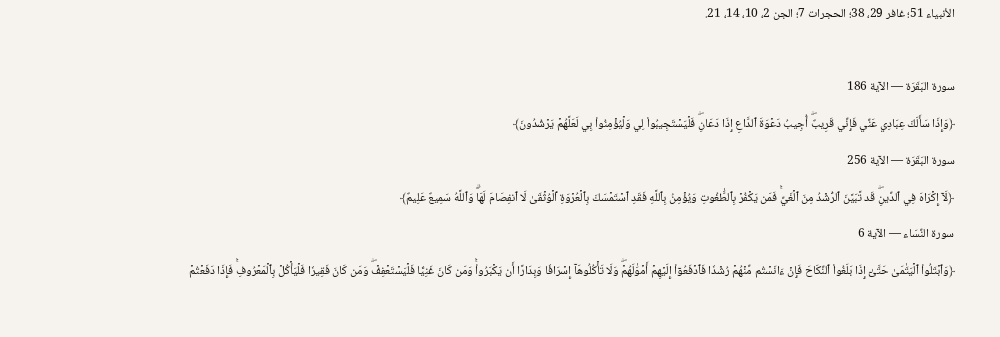الأنبياء 51؛ غافر 29، 38؛ الحجرات 7؛ الجن 2، 10، 14، 21.

سورة البَقَرَة — الآية 186
﴿وَإِذَا سَأَلَكَ عِبَادِي عَنِّي فَإِنِّي قَرِيبٌۖ أُجِيبُ دَعۡوَةَ ٱلدَّاعِ إِذَا دَعَانِۖ فَلۡيَسۡتَجِيبُواْ لِي وَلۡيُؤۡمِنُواْ بِي لَعَلَّهُمۡ يَرۡشُدُونَ﴾
سورة البَقَرَة — الآية 256
﴿لَآ إِكۡرَاهَ فِي ٱلدِّينِۖ قَد تَّبَيَّنَ ٱلرُّشۡدُ مِنَ ٱلۡغَيِّۚ فَمَن يَكۡفُرۡ بِٱلطَّٰغُوتِ وَيُؤۡمِنۢ بِٱللَّهِ فَقَدِ ٱسۡتَمۡسَكَ بِٱلۡعُرۡوَةِ ٱلۡوُثۡقَىٰ لَا ٱنفِصَامَ لَهَاۗ وَٱللَّهُ سَمِيعٌ عَلِيمٌ﴾
سورة النِّسَاء — الآية 6
﴿وَٱبۡتَلُواْ ٱلۡيَتَٰمَىٰ حَتَّىٰٓ إِذَا بَلَغُواْ ٱلنِّكَاحَ فَإِنۡ ءَانَسۡتُم مِّنۡهُمۡ رُشۡدٗا فَٱدۡفَعُوٓاْ إِلَيۡهِمۡ أَمۡوَٰلَهُمۡۖ وَلَا تَأۡكُلُوهَآ إِسۡرَافٗا وَبِدَارًا أَن يَكۡبَرُواْۚ وَمَن كَانَ غَنِيّٗا فَلۡيَسۡتَعۡفِفۡۖ وَمَن كَانَ فَقِيرٗا فَلۡيَأۡكُلۡ بِٱلۡمَعۡرُوفِۚ فَإِذَا دَفَعۡتُمۡ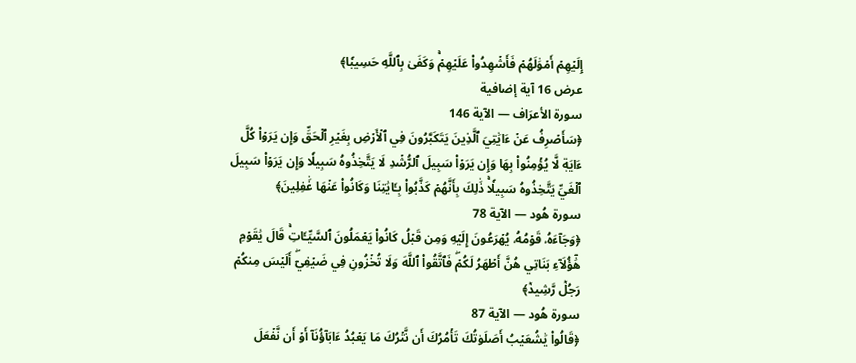إِلَيۡهِمۡ أَمۡوَٰلَهُمۡ فَأَشۡهِدُواْ عَلَيۡهِمۡۚ وَكَفَىٰ بِٱللَّهِ حَسِيبٗا﴾
عرض 16 آية إضافية
سورة الأعرَاف — الآية 146
﴿سَأَصۡرِفُ عَنۡ ءَايَٰتِيَ ٱلَّذِينَ يَتَكَبَّرُونَ فِي ٱلۡأَرۡضِ بِغَيۡرِ ٱلۡحَقِّ وَإِن يَرَوۡاْ كُلَّ ءَايَةٖ لَّا يُؤۡمِنُواْ بِهَا وَإِن يَرَوۡاْ سَبِيلَ ٱلرُّشۡدِ لَا يَتَّخِذُوهُ سَبِيلٗا وَإِن يَرَوۡاْ سَبِيلَ ٱلۡغَيِّ يَتَّخِذُوهُ سَبِيلٗاۚ ذَٰلِكَ بِأَنَّهُمۡ كَذَّبُواْ بِـَٔايَٰتِنَا وَكَانُواْ عَنۡهَا غَٰفِلِينَ﴾
سورة هُود — الآية 78
﴿وَجَآءَهُۥ قَوۡمُهُۥ يُهۡرَعُونَ إِلَيۡهِ وَمِن قَبۡلُ كَانُواْ يَعۡمَلُونَ ٱلسَّيِّـَٔاتِۚ قَالَ يَٰقَوۡمِ هَٰٓؤُلَآءِ بَنَاتِي هُنَّ أَطۡهَرُ لَكُمۡۖ فَٱتَّقُواْ ٱللَّهَ وَلَا تُخۡزُونِ فِي ضَيۡفِيٓۖ أَلَيۡسَ مِنكُمۡ رَجُلٞ رَّشِيدٞ﴾
سورة هُود — الآية 87
﴿قَالُواْ يَٰشُعَيۡبُ أَصَلَوٰتُكَ تَأۡمُرُكَ أَن نَّتۡرُكَ مَا يَعۡبُدُ ءَابَآؤُنَآ أَوۡ أَن نَّفۡعَلَ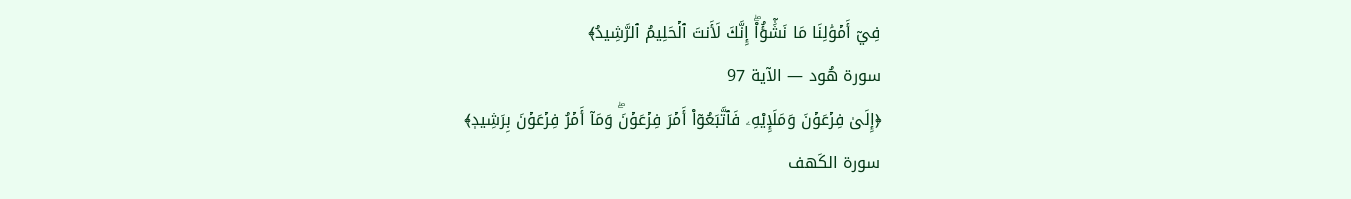فِيٓ أَمۡوَٰلِنَا مَا نَشَٰٓؤُاْۖ إِنَّكَ لَأَنتَ ٱلۡحَلِيمُ ٱلرَّشِيدُ﴾
سورة هُود — الآية 97
﴿إِلَىٰ فِرۡعَوۡنَ وَمَلَإِيْهِۦ فَٱتَّبَعُوٓاْ أَمۡرَ فِرۡعَوۡنَۖ وَمَآ أَمۡرُ فِرۡعَوۡنَ بِرَشِيدٖ﴾
سورة الكَهف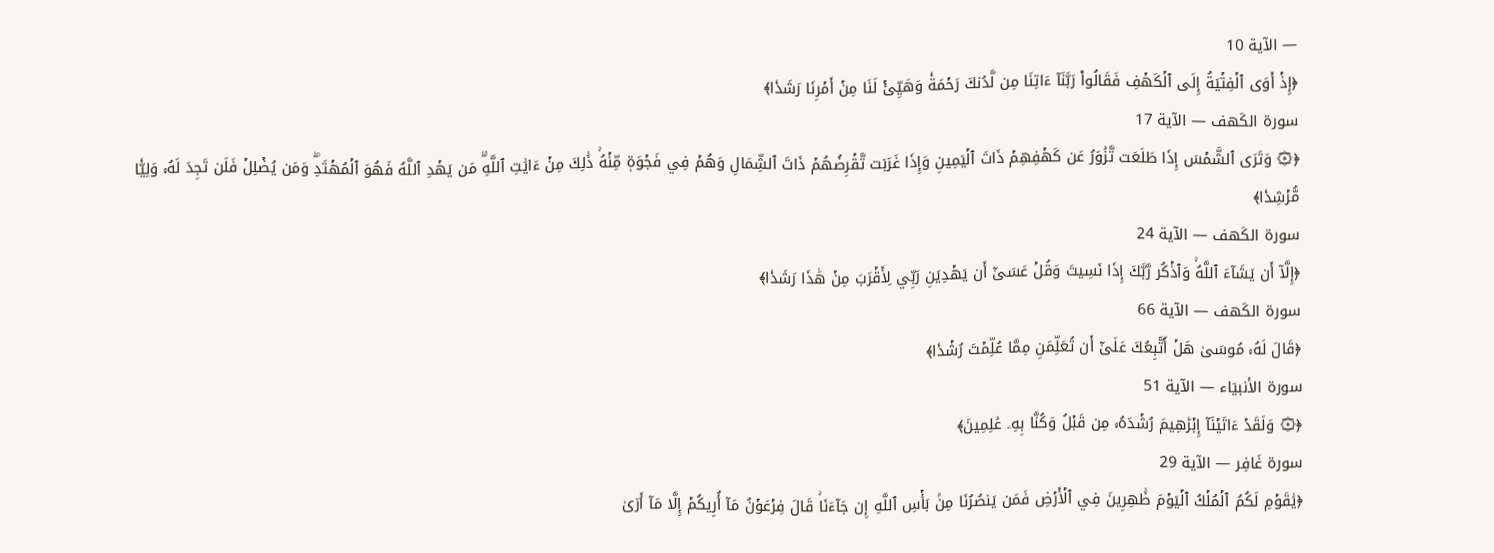— الآية 10
﴿إِذۡ أَوَى ٱلۡفِتۡيَةُ إِلَى ٱلۡكَهۡفِ فَقَالُواْ رَبَّنَآ ءَاتِنَا مِن لَّدُنكَ رَحۡمَةٗ وَهَيِّئۡ لَنَا مِنۡ أَمۡرِنَا رَشَدٗا﴾
سورة الكَهف — الآية 17
﴿۞ وَتَرَى ٱلشَّمۡسَ إِذَا طَلَعَت تَّزَٰوَرُ عَن كَهۡفِهِمۡ ذَاتَ ٱلۡيَمِينِ وَإِذَا غَرَبَت تَّقۡرِضُهُمۡ ذَاتَ ٱلشِّمَالِ وَهُمۡ فِي فَجۡوَةٖ مِّنۡهُۚ ذَٰلِكَ مِنۡ ءَايَٰتِ ٱللَّهِۗ مَن يَهۡدِ ٱللَّهُ فَهُوَ ٱلۡمُهۡتَدِۖ وَمَن يُضۡلِلۡ فَلَن تَجِدَ لَهُۥ وَلِيّٗا مُّرۡشِدٗا﴾
سورة الكَهف — الآية 24
﴿إِلَّآ أَن يَشَآءَ ٱللَّهُۚ وَٱذۡكُر رَّبَّكَ إِذَا نَسِيتَ وَقُلۡ عَسَىٰٓ أَن يَهۡدِيَنِ رَبِّي لِأَقۡرَبَ مِنۡ هَٰذَا رَشَدٗا﴾
سورة الكَهف — الآية 66
﴿قَالَ لَهُۥ مُوسَىٰ هَلۡ أَتَّبِعُكَ عَلَىٰٓ أَن تُعَلِّمَنِ مِمَّا عُلِّمۡتَ رُشۡدٗا﴾
سورة الأنبيَاء — الآية 51
﴿۞ وَلَقَدۡ ءَاتَيۡنَآ إِبۡرَٰهِيمَ رُشۡدَهُۥ مِن قَبۡلُ وَكُنَّا بِهِۦ عَٰلِمِينَ﴾
سورة غَافِر — الآية 29
﴿يَٰقَوۡمِ لَكُمُ ٱلۡمُلۡكُ ٱلۡيَوۡمَ ظَٰهِرِينَ فِي ٱلۡأَرۡضِ فَمَن يَنصُرُنَا مِنۢ بَأۡسِ ٱللَّهِ إِن جَآءَنَاۚ قَالَ فِرۡعَوۡنُ مَآ أُرِيكُمۡ إِلَّا مَآ أَرَىٰ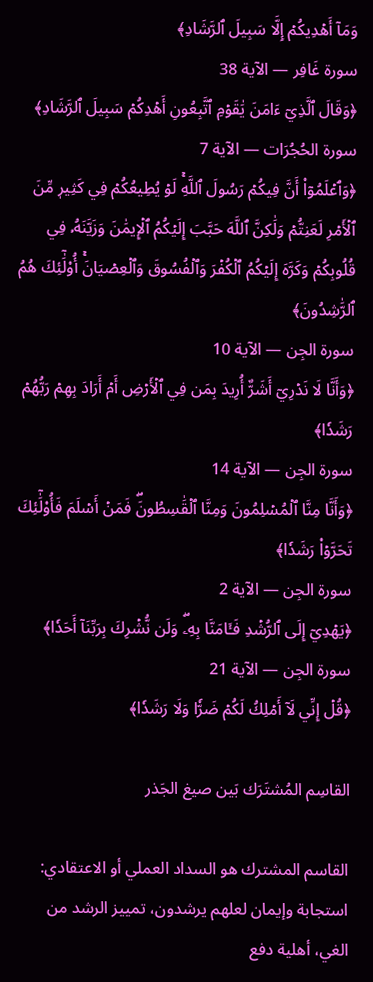وَمَآ أَهۡدِيكُمۡ إِلَّا سَبِيلَ ٱلرَّشَادِ﴾
سورة غَافِر — الآية 38
﴿وَقَالَ ٱلَّذِيٓ ءَامَنَ يَٰقَوۡمِ ٱتَّبِعُونِ أَهۡدِكُمۡ سَبِيلَ ٱلرَّشَادِ﴾
سورة الحُجُرَات — الآية 7
﴿وَٱعۡلَمُوٓاْ أَنَّ فِيكُمۡ رَسُولَ ٱللَّهِۚ لَوۡ يُطِيعُكُمۡ فِي كَثِيرٖ مِّنَ ٱلۡأَمۡرِ لَعَنِتُّمۡ وَلَٰكِنَّ ٱللَّهَ حَبَّبَ إِلَيۡكُمُ ٱلۡإِيمَٰنَ وَزَيَّنَهُۥ فِي قُلُوبِكُمۡ وَكَرَّهَ إِلَيۡكُمُ ٱلۡكُفۡرَ وَٱلۡفُسُوقَ وَٱلۡعِصۡيَانَۚ أُوْلَٰٓئِكَ هُمُ ٱلرَّٰشِدُونَ﴾
سورة الجِن — الآية 10
﴿وَأَنَّا لَا نَدۡرِيٓ أَشَرٌّ أُرِيدَ بِمَن فِي ٱلۡأَرۡضِ أَمۡ أَرَادَ بِهِمۡ رَبُّهُمۡ رَشَدٗا﴾
سورة الجِن — الآية 14
﴿وَأَنَّا مِنَّا ٱلۡمُسۡلِمُونَ وَمِنَّا ٱلۡقَٰسِطُونَۖ فَمَنۡ أَسۡلَمَ فَأُوْلَٰٓئِكَ تَحَرَّوۡاْ رَشَدٗا﴾
سورة الجِن — الآية 2
﴿يَهۡدِيٓ إِلَى ٱلرُّشۡدِ فَـَٔامَنَّا بِهِۦۖ وَلَن نُّشۡرِكَ بِرَبِّنَآ أَحَدٗا﴾
سورة الجِن — الآية 21
﴿قُلۡ إِنِّي لَآ أَمۡلِكُ لَكُمۡ ضَرّٗا وَلَا رَشَدٗا﴾

القاسِم المُشتَرَك بَين صيغ الجَذر

القاسم المشترك هو السداد العملي أو الاعتقادي: استجابة وإيمان لعلهم يرشدون، تمييز الرشد من الغي، أهلية دفع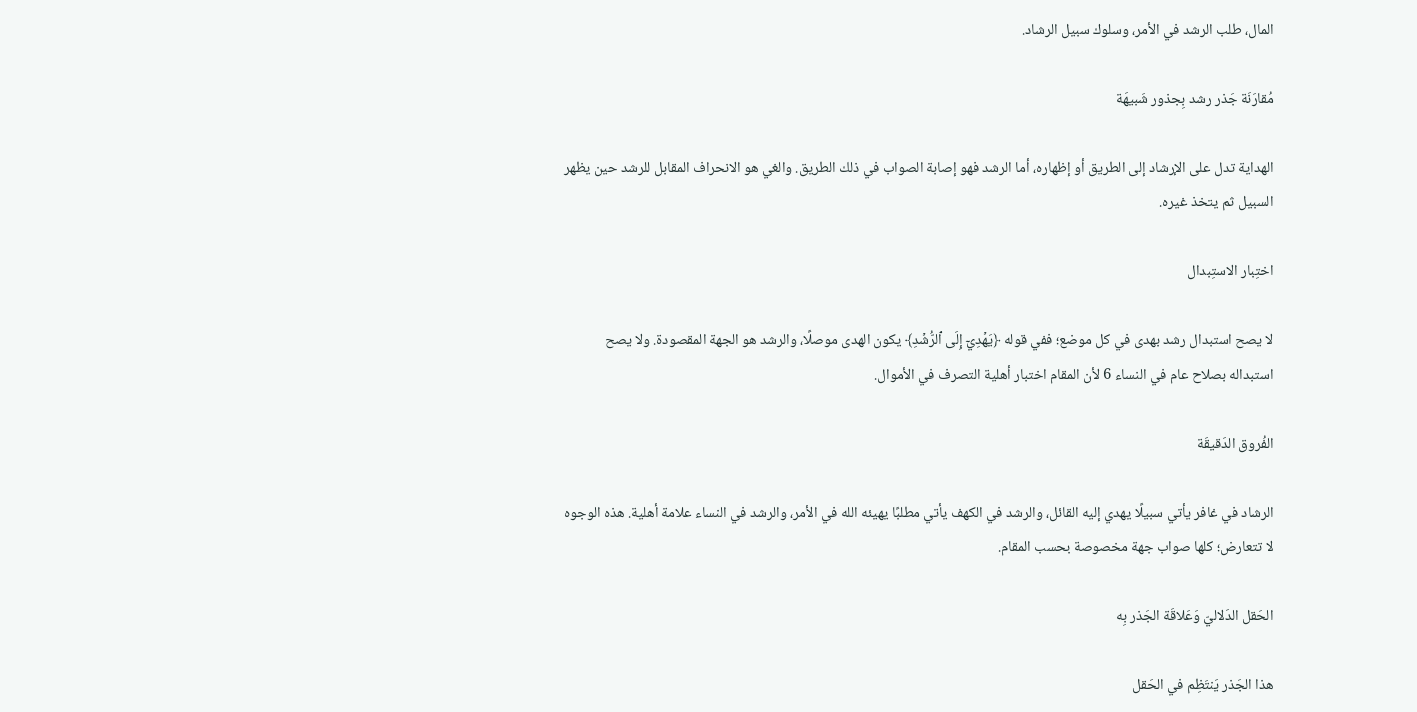المال، طلب الرشد في الأمر، وسلوك سبيل الرشاد.

مُقارَنَة جَذر رشد بِجذور شَبيهَة

الهداية تدل على الإرشاد إلى الطريق أو إظهاره، أما الرشد فهو إصابة الصواب في ذلك الطريق. والغي هو الانحراف المقابل للرشد حين يظهر السبيل ثم يتخذ غيره.

اختِبار الاستِبدال

لا يصح استبدال رشد بهدى في كل موضع؛ ففي قوله ﴿يَهۡدِيٓ إِلَى ٱلرُّشۡدِ﴾ يكون الهدى موصلًا، والرشد هو الجهة المقصودة. ولا يصح استبداله بصلاح عام في النساء 6 لأن المقام اختبار أهلية التصرف في الأموال.

الفُروق الدَقيقَة

الرشاد في غافر يأتي سبيلًا يهدي إليه القائل، والرشد في الكهف يأتي مطلبًا يهيئه الله في الأمر، والرشد في النساء علامة أهلية. هذه الوجوه لا تتعارض؛ كلها صواب جهة مخصوصة بحسب المقام.

الحَقل الدَلاليّ وَعَلاقَة الجَذر بِه

هذا الجَذر يَنتَظِم في الحَقل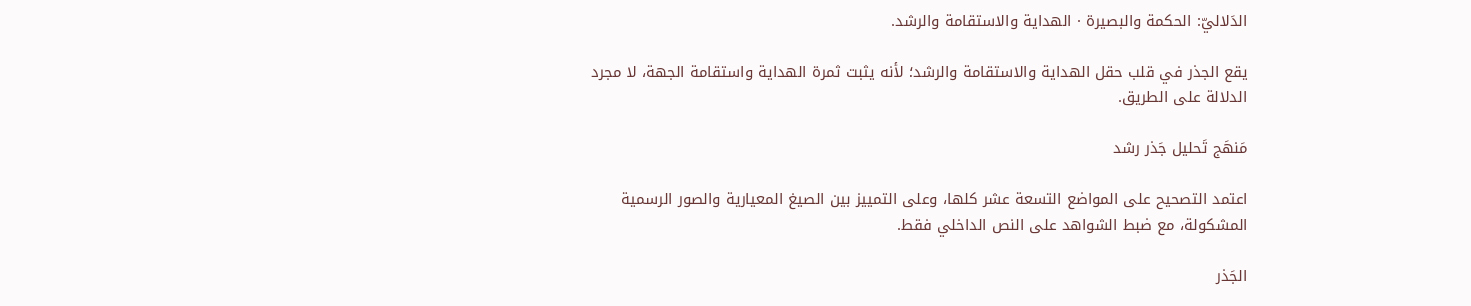الدَلاليّ: الحكمة والبصيرة · الهداية والاستقامة والرشد.

يقع الجذر في قلب حقل الهداية والاستقامة والرشد؛ لأنه يثبت ثمرة الهداية واستقامة الجهة، لا مجرد الدلالة على الطريق.

مَنهَج تَحليل جَذر رشد

اعتمد التصحيح على المواضع التسعة عشر كلها، وعلى التمييز بين الصيغ المعيارية والصور الرسمية المشكولة، مع ضبط الشواهد على النص الداخلي فقط.

الجَذر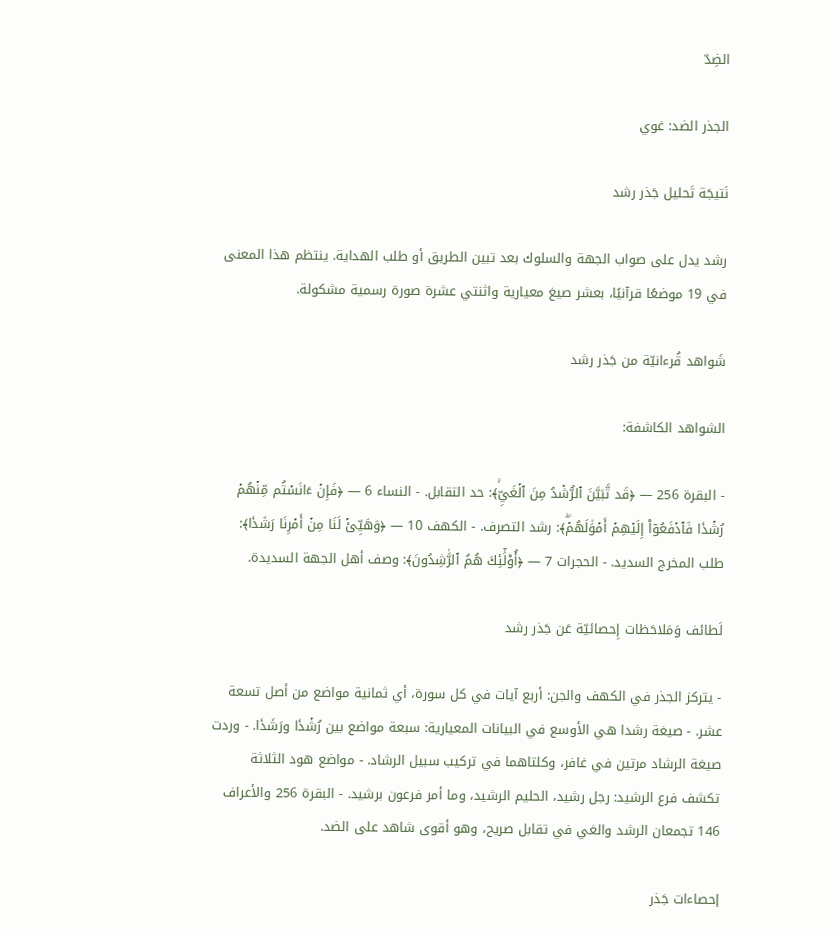الضِدّ

الجذر الضد: غوي

نَتيجَة تَحليل جَذر رشد

رشد يدل على صواب الجهة والسلوك بعد تبين الطريق أو طلب الهداية. ينتظم هذا المعنى في 19 موضعًا قرآنيًا، بعشر صيغ معيارية واثنتي عشرة صورة رسمية مشكولة.

شَواهد قُرءانيّة من جَذر رشد

الشواهد الكاشفة:

- البقرة 256 — ﴿قَد تَّبَيَّنَ ٱلرُّشۡدُ مِنَ ٱلۡغَيِّۚ﴾: حد التقابل. - النساء 6 — ﴿فَإِنۡ ءَانَسۡتُم مِّنۡهُمۡ رُشۡدٗا فَٱدۡفَعُوٓاْ إِلَيۡهِمۡ أَمۡوَٰلَهُمۡۖ﴾: رشد التصرف. - الكهف 10 — ﴿وَهَيِّئۡ لَنَا مِنۡ أَمۡرِنَا رَشَدٗا﴾: طلب المخرج السديد. - الحجرات 7 — ﴿أُوْلَٰٓئِكَ هُمُ ٱلرَّٰشِدُونَ﴾: وصف أهل الجهة السديدة.

لَطائف وَمَلاحَظات إِحصائيّة عَن جَذر رشد

- يتركز الجذر في الكهف والجن: أربع آيات في كل سورة، أي ثمانية مواضع من أصل تسعة عشر. - صيغة رشدا هي الأوسع في البيانات المعيارية: سبعة مواضع بين رُشۡدٗا ورَشَدٗا. - وردت صيغة الرشاد مرتين في غافر، وكلتاهما في تركيب سبيل الرشاد. - مواضع هود الثلاثة تكشف فرع الرشيد: رجل رشيد، الحليم الرشيد، وما أمر فرعون برشيد. - البقرة 256 والأعراف 146 تجمعان الرشد والغي في تقابل صريح، وهو أقوى شاهد على الضد.

إحصاءات جَذر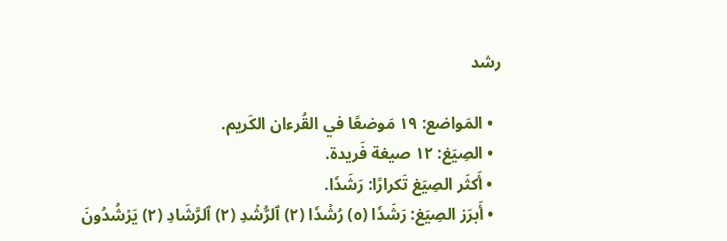رشد

  • المَواضع: ١٩ مَوضعًا في القُرءان الكَريم.
  • الصِيَغ: ١٢ صيغة فَريدة.
  • أَكثَر الصِيَغ تَكرارًا: رَشَدٗا.
  • أَبرَز الصِيَغ: رَشَدٗا (٥) رُشۡدٗا (٢) ٱلرُّشۡدِ (٢) ٱلرَّشَادِ (٢) يَرۡشُدُونَ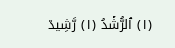(١) ٱلرُّشۡدُ (١) رَّشِيدٞ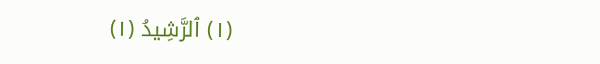(١) ٱلرَّشِيدُ (١)